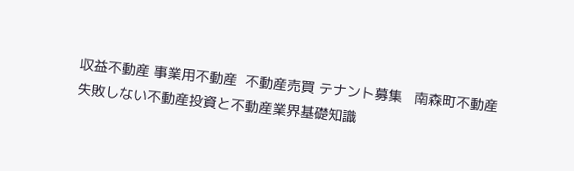収益不動産 事業用不動産  不動産売買 テナント募集   南森町不動産
失敗しない不動産投資と不動産業界基礎知識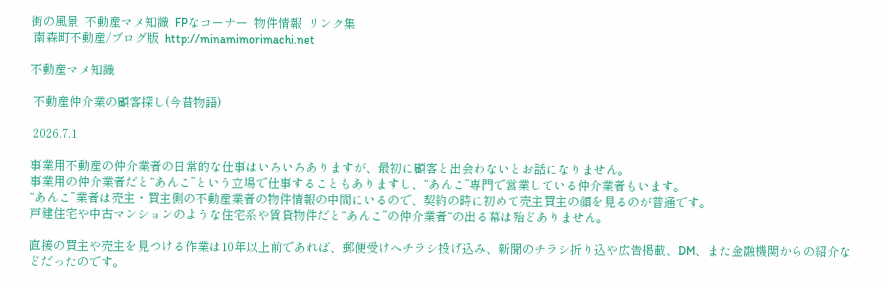街の風景  不動産マメ知識  FPなコーナー  物件情報  リンク集
 南森町不動産/ブログ版  http://minamimorimachi.net

不動産マメ知識

 不動産仲介業の顧客探し(今昔物語)

 2026.7.1

事業用不動産の仲介業者の日常的な仕事はいろいろありますが、最初に顧客と出会わないとお話になりません。
事業用の仲介業者だと“あんこ”という立場で仕事することもありますし、“あんこ”専門で営業している仲介業者もいます。
“あんこ”業者は売主・買主側の不動産業者の物件情報の中間にいるので、契約の時に初めて売主買主の顔を見るのが普通です。
戸建住宅や中古マンションのような住宅系や賃貸物件だと“あんこ”の仲介業者“の出る幕は殆どありません。

直接の買主や売主を見つける作業は10年以上前であれば、郵便受けへチラシ投げ込み、新聞のチラシ折り込や広告掲載、DM、また金融機関からの紹介などだったのです。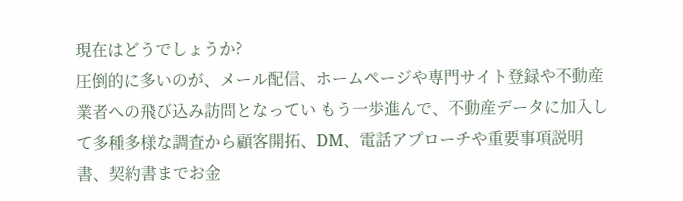現在はどうでしょうか?
圧倒的に多いのが、メール配信、ホームページや専門サイト登録や不動産業者への飛び込み訪問となってい もう一歩進んで、不動産データに加入して多種多様な調査から顧客開拓、DM、電話アプローチや重要事項説明書、契約書までお金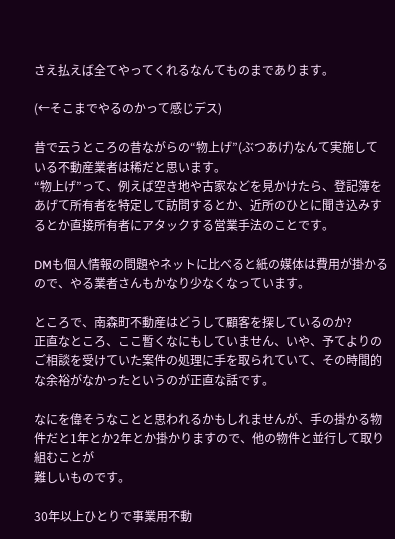さえ払えば全てやってくれるなんてものまであります。

(←そこまでやるのかって感じデス)

昔で云うところの昔ながらの“物上げ”(ぶつあげ)なんて実施している不動産業者は稀だと思います。
“物上げ”って、例えば空き地や古家などを見かけたら、登記簿をあげて所有者を特定して訪問するとか、近所のひとに聞き込みするとか直接所有者にアタックする営業手法のことです。

DMも個人情報の問題やネットに比べると紙の媒体は費用が掛かるので、やる業者さんもかなり少なくなっています。

ところで、南森町不動産はどうして顧客を探しているのか?
正直なところ、ここ暫くなにもしていません、いや、予てよりのご相談を受けていた案件の処理に手を取られていて、その時間的な余裕がなかったというのが正直な話です。

なにを偉そうなことと思われるかもしれませんが、手の掛かる物件だと1年とか2年とか掛かりますので、他の物件と並行して取り組むことが
難しいものです。

30年以上ひとりで事業用不動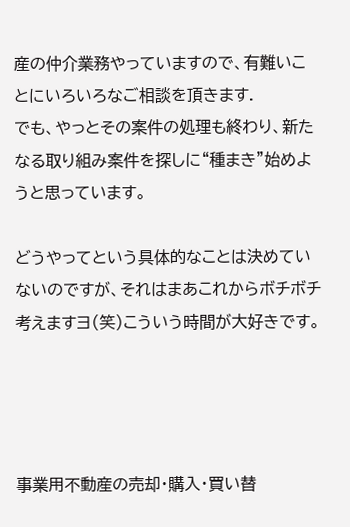産の仲介業務やっていますので、有難いことにいろいろなご相談を頂きます.
でも、やっとその案件の処理も終わり、新たなる取り組み案件を探しに“種まき”始めようと思っています。

どうやってという具体的なことは決めていないのですが、それはまあこれからボチボチ考えますヨ(笑)こういう時間が大好きです。




事業用不動産の売却・購入・買い替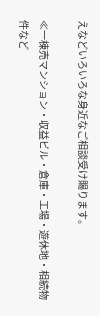えなどいろいろな身近なご相談受け賜ります。

≪一棟売マンション・収益ビル・倉庫・工場・遊休地・相続物件など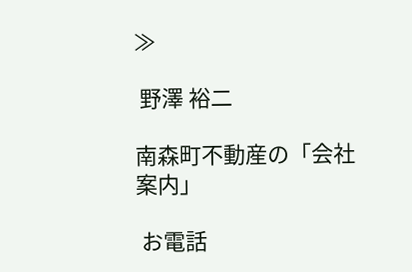≫

 野澤 裕二

南森町不動産の「会社案内」

 お電話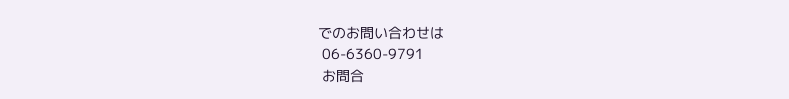でのお問い合わせは
 06-6360-9791
 お問合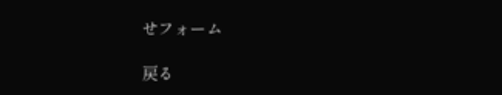せフォーム

戻る